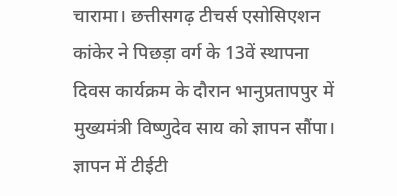चारामा। छत्तीसगढ़ टीचर्स एसोसिएशन कांकेर ने पिछड़ा वर्ग के 13वें स्थापना दिवस कार्यक्रम के दौरान भानुप्रतापपुर में मुख्यमंत्री विष्णुदेव साय को ज्ञापन सौंपा। ज्ञापन में टीईटी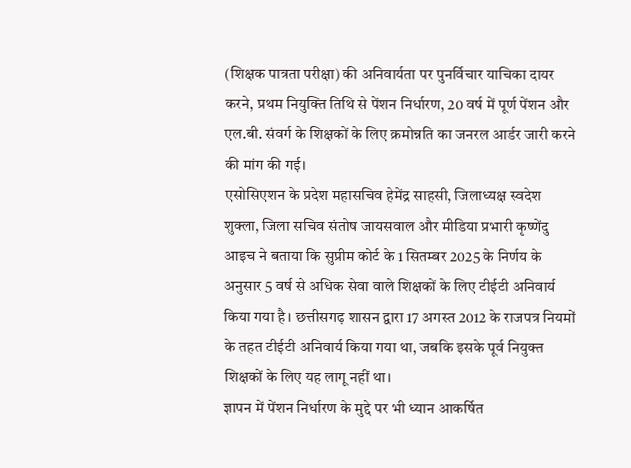(शिक्षक पात्रता परीक्षा) की अनिवार्यता पर पुनर्विचार याचिका दायर करने, प्रथम नियुक्ति तिथि से पेंशन निर्धारण, 20 वर्ष में पूर्ण पेंशन और एल.बी. संवर्ग के शिक्षकों के लिए क्रमोन्नति का जनरल आर्डर जारी करने की मांग की गई।
एसोसिएशन के प्रदेश महासचिव हेमेंद्र साहसी, जिलाध्यक्ष स्वदेश शुक्ला, जिला सचिव संतोष जायसवाल और मीडिया प्रभारी कृष्णेंदु आइच ने बताया कि सुप्रीम कोर्ट के 1 सितम्बर 2025 के निर्णय के अनुसार 5 वर्ष से अधिक सेवा वाले शिक्षकों के लिए टीईटी अनिवार्य किया गया है। छत्तीसगढ़ शासन द्वारा 17 अगस्त 2012 के राजपत्र नियमों के तहत टीईटी अनिवार्य किया गया था, जबकि इसके पूर्व नियुक्त शिक्षकों के लिए यह लागू नहीं था।
ज्ञापन में पेंशन निर्धारण के मुद्दे पर भी ध्यान आकर्षित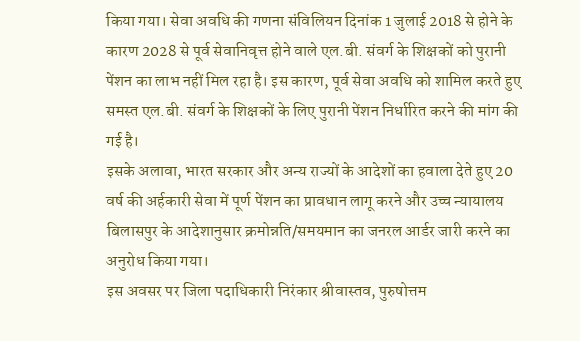किया गया। सेवा अवधि की गणना संविलियन दिनांक 1 जुलाई 2018 से होने के कारण 2028 से पूर्व सेवानिवृत्त होने वाले एल.बी. संवर्ग के शिक्षकों को पुरानी पेंशन का लाभ नहीं मिल रहा है। इस कारण, पूर्व सेवा अवधि को शामिल करते हुए समस्त एल.बी. संवर्ग के शिक्षकों के लिए पुरानी पेंशन निर्धारित करने की मांग की गई है।
इसके अलावा, भारत सरकार और अन्य राज्यों के आदेशों का हवाला देते हुए 20 वर्ष की अर्हकारी सेवा में पूर्ण पेंशन का प्रावधान लागू करने और उच्च न्यायालय बिलासपुर के आदेशानुसार क्रमोन्नति/समयमान का जनरल आर्डर जारी करने का अनुरोध किया गया।
इस अवसर पर जिला पदाधिकारी निरंकार श्रीवास्तव, पुरुषोत्तम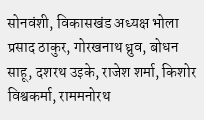सोनवंशी, विकासखंड अध्यक्ष भोला प्रसाद ठाकुर, गोरखनाथ ध्रुव, बोधन साहू, दशरथ उइके, राजेश शर्मा, किशोर विश्वकर्मा, राममनोरथ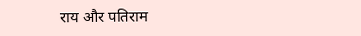राय और पतिराम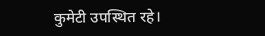कुमेटी उपस्थित रहे।